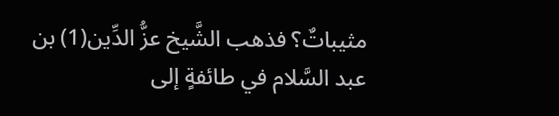مثيباتٌ؟ فذهب الشَّيخ عزُّ الدِّين(1) بن عبد السَّلام في طائفةٍ إلى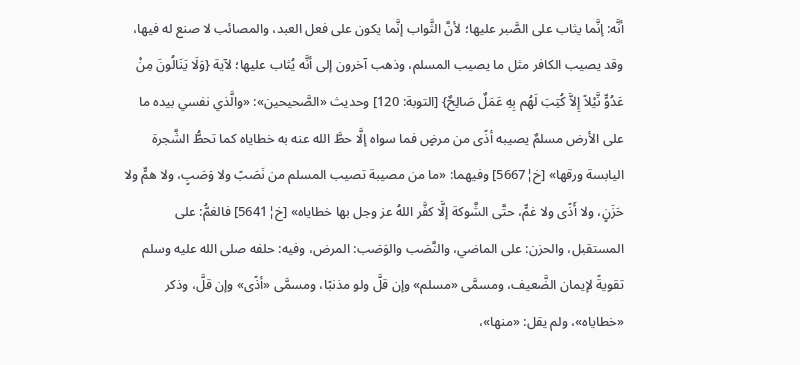أنَّه: إنَّما يثاب على الصَّبر عليها؛ لأنَّ الثَّواب إنَّما يكون على فعل العبد، والمصائب لا صنع له فيها، وقد يصيب الكافر مثل ما يصيب المسلم، وذهب آخرون إلى أنَّه يُثاب عليها؛ لآية {وَلَا يَنَالُونَ مِنْ عَدُوٍّ نَّيْلاً إِلاَّ كُتِبَ لَهُم بِهِ عَمَلٌ صَالِحٌ} [التوبة: 120] وحديث «الصَّحيحين»: «والَّذي نفسي بيده ما على الأرض مسلمٌ يصيبه أذًى من مرضٍ فما سواه إلَّا حطَّ الله عنه به خطاياه كما تحطُّ الشَّجرة اليابسة ورقها» [خ¦5667] وفيهما: «ما من مصيبة تصيب المسلم من نَصَبً ولا وَصَبٍ، ولا همٍّ ولا حَزَنٍ، ولا أَذًى ولا غمٍّ، حتَّى الشَّوكة إلَّا كفَّر اللهُ عز وجل بها خطاياه» [خ¦5641] فالغمُّ: على المستقبل، والحزن: على الماضي، والنَّصَب والوَصَب: المرض، وفيه: حلفه صلى الله عليه وسلم تقويةً لإيمان الضَّعيف، ومسمَّى «مسلم» وإن قلَّ ولو مذنبًا، ومسمَّى «أذًى» وإن قلَّ، وذكر «خطاياه»، ولم يقل: «منها»،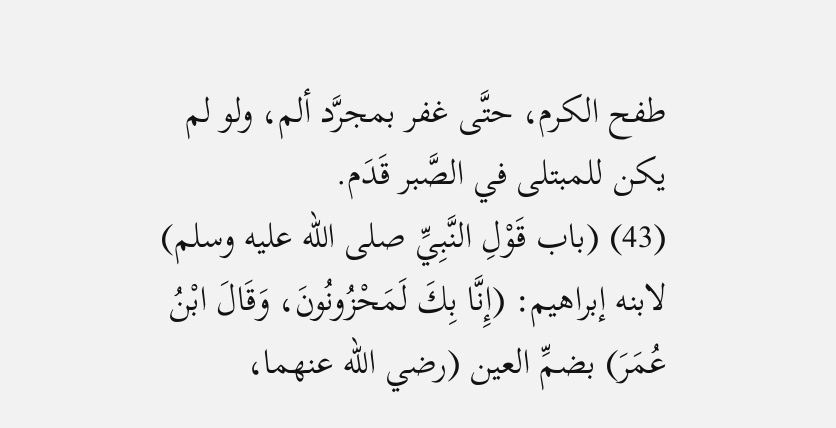طفح الكرم، حتَّى غفر بمجرَّد ألم، ولو لم يكن للمبتلى في الصَّبر قَدَم.
(43) (باب قَوْلِ النَّبِيِّ صلى الله عليه وسلم) لابنه إبراهيم: (إِنَّا بِكَ لَمَحْزُونُونَ، وَقَالَ ابْنُ عُمَرَ) بضمِّ العين (رضي الله عنهما،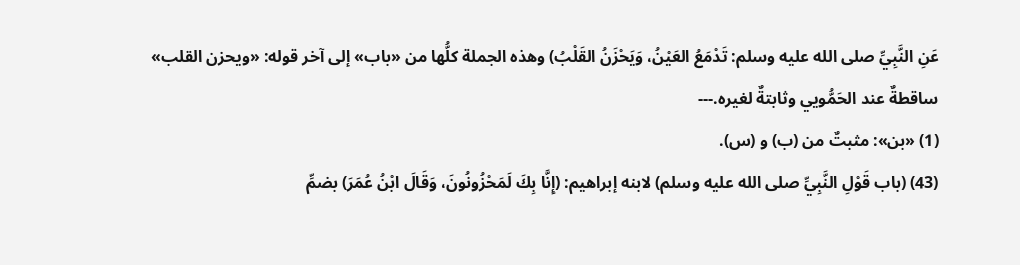عَنِ النَّبِيِّ صلى الله عليه وسلم: تَدْمَعُ العَيْنُ، وَيَحْزَنُ القَلْبُ) وهذه الجملة كلُّها من «باب» إلى آخر قوله: «ويحزن القلب» ساقطةٌ عند الحَمُّويي وثابتةٌ لغيره.---
(1) «بن»: مثبتٌ من (ب) و (س).
(43) (باب قَوْلِ النَّبِيِّ صلى الله عليه وسلم) لابنه إبراهيم: (إِنَّا بِكَ لَمَحْزُونُونَ، وَقَالَ ابْنُ عُمَرَ) بضمِّ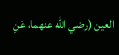العين (رضي الله عنهما، عَنِ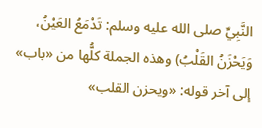النَّبِيِّ صلى الله عليه وسلم: تَدْمَعُ العَيْنُ، وَيَحْزَنُ القَلْبُ) وهذه الجملة كلُّها من «باب» إلى آخر قوله: «ويحزن القلب»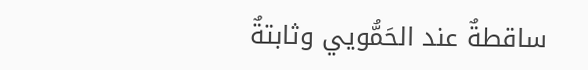ساقطةٌ عند الحَمُّويي وثابتةٌ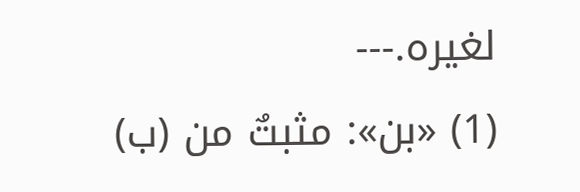لغيره.---
(1) «بن»: مثبتٌ من (ب)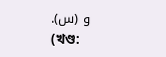و (س).
(খণ্ড: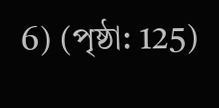6) (পৃষ্ঠা: 125)